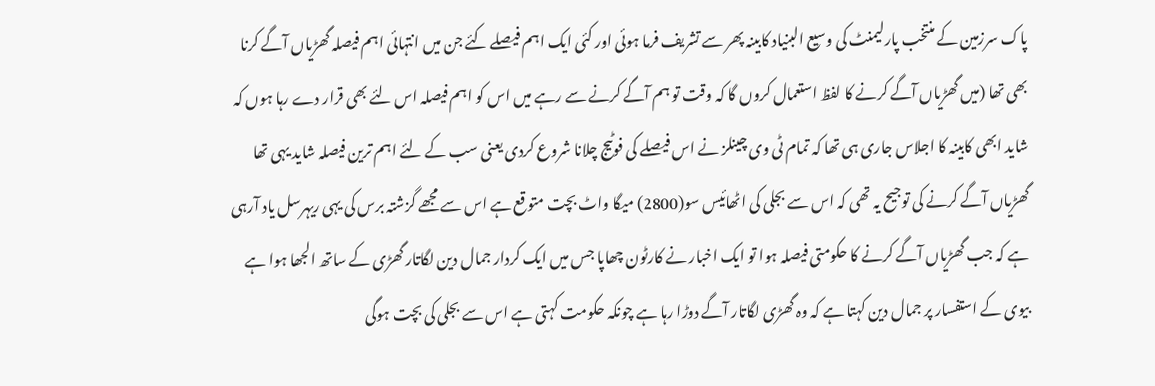پاک سرزمین کے منتخب پارلیمنٹ کی وسیع البنیاد کابینہ پھر سے تشریف فرما ہوئی اور کئی ایک اہم فیصلے کئے جن میں انتہائی اہم فیصلہ گھڑیاں آگے کرنا بھی تھا (میں گھڑیاں آگے کرنے کا لفظ استعمال کروں گا کہ وقت تو ہم آگے کرنے سے رہے میں اس کو اہم فیصلہ اس لئے بھی قرار دے رہا ہوں کہ شاید ابھی کابینہ کا اجلاس جاری ہی تھا کہ تمام ٹی وی چینلز نے اس فیصلے کی فوٹیج چلانا شروع کردی یعنی سب کے لئے اہم ترین فیصلہ شاید یہی تھا گھڑیاں آگے کرنے کی توجیح یہ تھی کہ اس سے بجلی کی اٹھائیس سو(2800) میگا واٹ بچت متوقع ہے اس سے مجھے گزشتہ برس کی یہی ریہرسل یاد آرہی ہے کہ جب گھڑیاں آگے کرنے کا حکومتی فیصلہ ہوا تو ایک اخبار نے کارٹون چھاپا جس میں ایک کردار جمال دین لگاتار گھڑی کے ساتھ الجھا ہوا ہے بیوی کے استفسار پر جمال دین کہتا ہے کہ وہ گھڑی لگاتار آگے دوڑا رہا ہے چونکہ حکومت کہتی ہے اس سے بجلی کی بچت ہوگی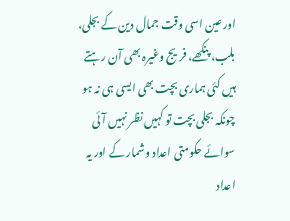اور عین اسی وقت جمال دین کے بجلی، بلب، پنکھے، فریج وغیرہ بھی آن رہتے ہیں کئی ہماری بچت بھی ایسی ہی نہ ہو چونکہ بجلی بچت تو کہیں نظر نہیں آئی سوائے حکومتی اعداد وشمار کے اور یہ اعداد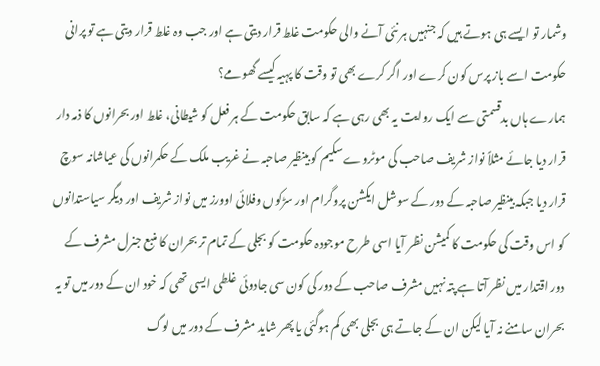وشمار تو ایسے ہی ہوتے ہیں کہ جنہیں ہر نئی آنے والی حکومت غلط قرار دیتی ہے اور جب وہ غلط قرار دیتی ہے تو پرانی حکومت اسے باز پرس کون کرے اور اگر کرے بھی تو وقت کا پہیہ کیسے گھومے؟
ہمارے ہاں بدقسمتی سے ایک روایت یہ بھی رہی ہے کہ سابق حکومت کے ہر فعل کو شیطانی، غلط اور بحرانوں کا ذمہ دار قرار دیا جائے مثلاً نواز شریف صاحب کی موٹروے سکیم کو بینظیر صاحبہ نے غریب ملک کے حکمرانوں کی عیاشانہ سوچ قرار دیا جبکہ بینظیر صاحبہ کے دور کے سوشل ایکشن پروگرام اور سڑکوں وفلائی اوورز میں نواز شریف اور دیگر سیاستدانوں کو اس وقت کی حکومت کا کمیشن نظر آیا اسی طرح موجودہ حکومت کو بجلی کے تمام تر بحران کا منبع جنرل مشرف کے دور اقتدار میں نظر آتا ہے پتہ نہیں مشرف صاحب کے دور کی کون سی جادوئی غلطی ایسی تھی کہ خود ان کے دور میں تو یہ بحران سامنے نہ آیا لیکن ان کے جاتے ہی بجلی بھی کم ہوگئی یا پھر شاید مشرف کے دور میں لوگ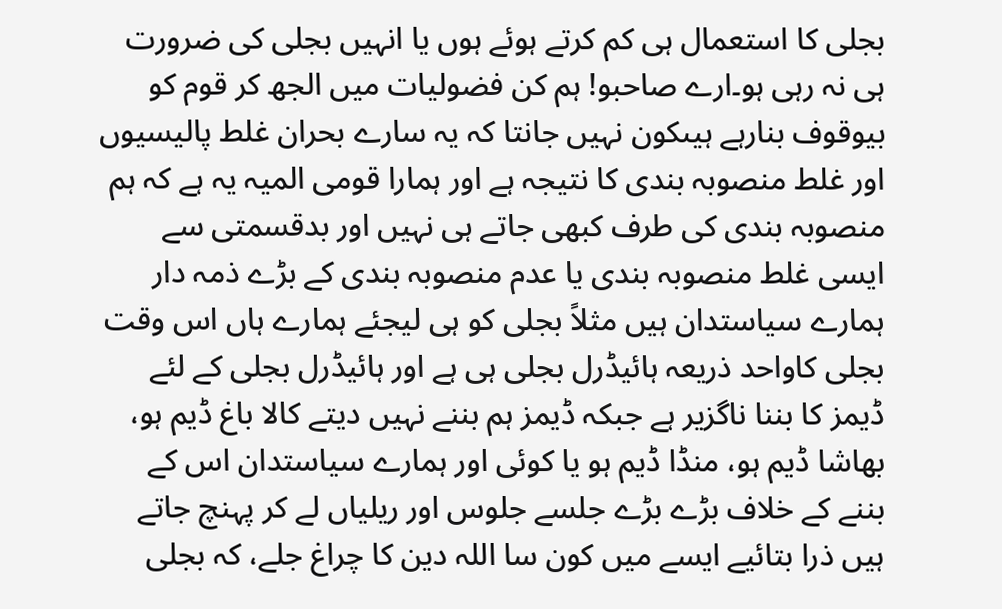بجلی کا استعمال ہی کم کرتے ہوئے ہوں یا انہیں بجلی کی ضرورت ہی نہ رہی ہو۔ارے صاحبو! ہم کن فضولیات میں الجھ کر قوم کو بیوقوف بنارہے ہیںکون نہیں جانتا کہ یہ سارے بحران غلط پالیسیوں اور غلط منصوبہ بندی کا نتیجہ ہے اور ہمارا قومی المیہ یہ ہے کہ ہم منصوبہ بندی کی طرف کبھی جاتے ہی نہیں اور بدقسمتی سے ایسی غلط منصوبہ بندی یا عدم منصوبہ بندی کے بڑے ذمہ دار ہمارے سیاستدان ہیں مثلاً بجلی کو ہی لیجئے ہمارے ہاں اس وقت بجلی کاواحد ذریعہ ہائیڈرل بجلی ہی ہے اور ہائیڈرل بجلی کے لئے ڈیمز کا بننا ناگزیر ہے جبکہ ڈیمز ہم بننے نہیں دیتے کالا باغ ڈیم ہو، بھاشا ڈیم ہو، منڈا ڈیم ہو یا کوئی اور ہمارے سیاستدان اس کے بننے کے خلاف بڑے بڑے جلسے جلوس اور ریلیاں لے کر پہنچ جاتے ہیں ذرا بتائیے ایسے میں کون سا اللہ دین کا چراغ جلے، کہ بجلی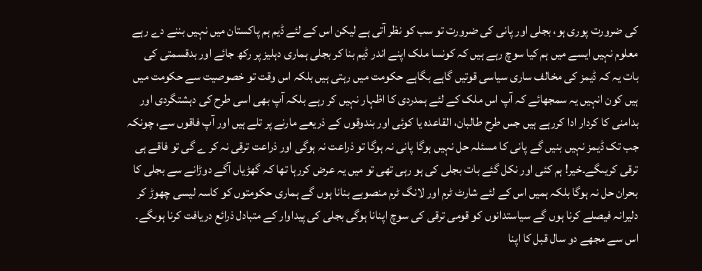کی ضرورت پوری ہو، بجلی اور پانی کی ضرورت تو سب کو نظر آتی ہے لیکن اس کے لئے ڈیم ہم پاکستان میں نہیں بننے دے رہے معلوم نہیں ایسے میں ہم کیا سوچ رہے ہیں کہ کونسا ملک اپنے اندر ڈیم بنا کر بجلی ہماری دہلیز پر رکھ جائے اور بدقسمتی کی بات یہ کہ ڈیمز کی مخالف ساری سیاسی قوتیں گاہے بگاہے حکومت میں رہتی ہیں بلکہ اس وقت تو خصوصیت سے حکومت میں ہیں کون انہیں یہ سمجھائے کہ آپ اس ملک کے لئے ہمدردی کا اظہار نہیں کر رہے بلکہ آپ بھی اسی طرح کی دہشتگردی اور بدامنی کا کردار ادا کررہے ہیں جس طرح طالبان، القاعدہ یا کوئی اور بندوقوں کے ذریعے مارنے پر تلے ہیں اور آپ فاقوں سے، چونکہ جب تک ڈیمز نہیں بنیں گے پانی کا مسئلہ حل نہیں ہوگا پانی نہ ہوگا تو ذراعت نہ ہوگی اور ذراعت ترقی نہ کر ے گی تو فاقے ہی ترقی کریںگے۔خیر! ہم کئی اور نکل گئے بات بجلی کی ہو رہی تھی تو میں یہ عرض کررہا تھا کہ گھڑیاں آگے دوڑانے سے بجلی کا بحران حل نہ ہوگا بلکہ ہمیں اس کے لئے شارٹ ٹرم اور لانگ ٹرم منصوبے بنانا ہوں گے ہماری حکومتوں کو کاسہ لیسی چھوڑ کر دلیرانہ فیصلے کرنا ہوں گے سیاستدانوں کو قومی ترقی کی سوچ اپنانا ہوگی بجلی کی پیداوار کے متبادل ذرائع دریافت کرنا ہوںگے۔ اس سے مجھے دو سال قبل کا اپنا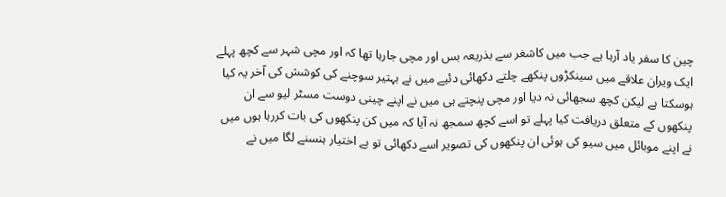چین کا سفر یاد آرہا ہے جب میں کاشغر سے بذریعہ بس اور مچی جارہا تھا کہ اور مچی شہر سے کچھ پہلے ایک ویران علاقے میں سینکڑوں پنکھے چلتے دکھائی دئیے میں نے بہتیر سوچنے کی کوشش کی آخر یہ کیا ہوسکتا ہے لیکن کچھ سجھائی نہ دیا اور مچی پنچتے ہی میں نے اپنے چینی دوست مسٹر لیو سے ان پنکھوں کے متعلق دریافت کیا پہلے تو اسے کچھ سمجھ نہ آیا کہ میں کن پنکھوں کی بات کررہا ہوں میں نے اپنے موبائل میں سیو کی ہوئی ان پنکھوں کی تصویر اسے دکھائی تو بے اختیار ہنسنے لگا میں نے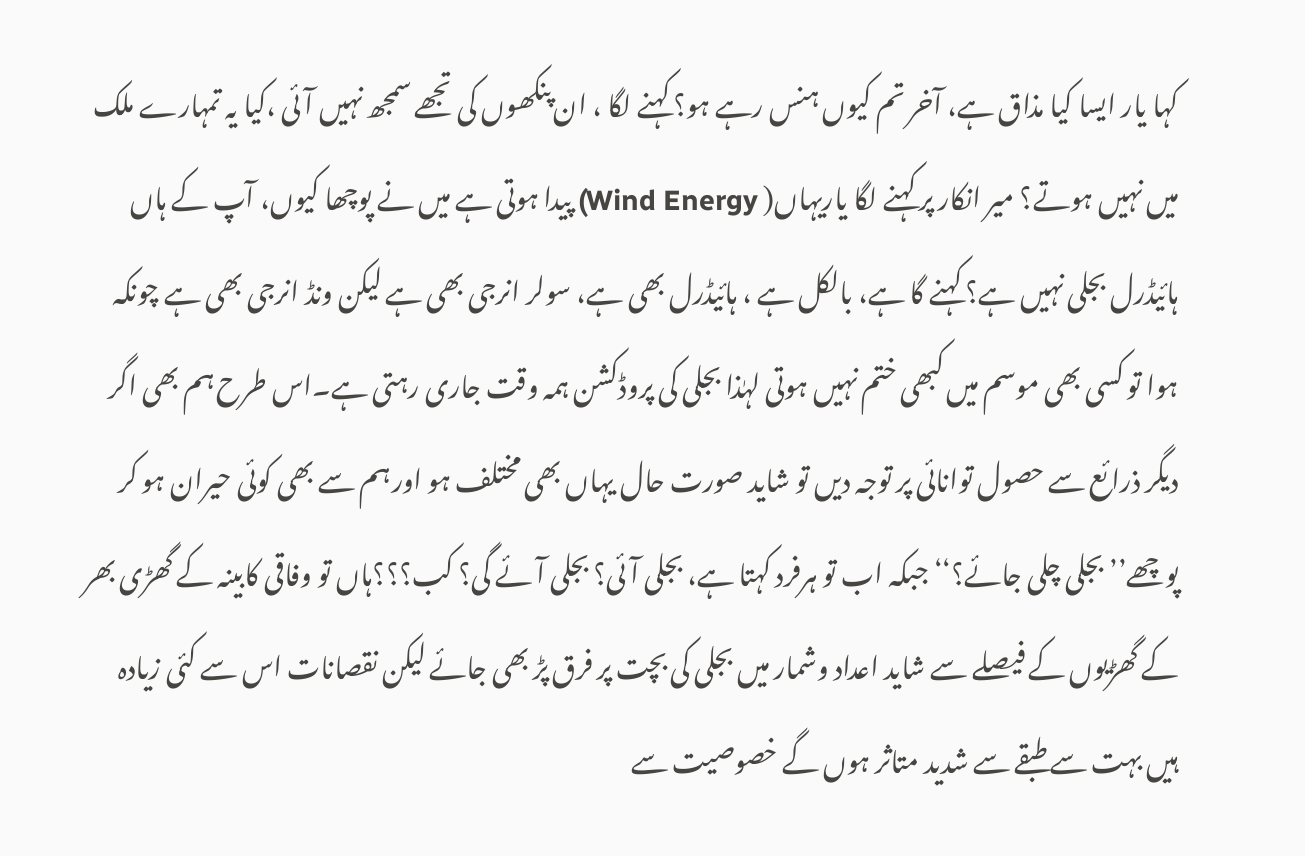کہا یار ایسا کیا مذاق ہے، آخر تم کیوں ہنس رہے ہو؟ کہنے لگا ، ان پنکھوں کی تجھے سمجھ نہیں آئی ،کیا یہ تمہارے ملک میں نہیں ہوتے؟ میر انکار پر کہنے لگا یاریہاں( Wind Energy) پیدا ہوتی ہے میں نے پوچھا کیوں، آپ کے ہاں ہائیڈرل بجلی نہیں ہے؟ کہنے گا ہے، بالکل ہے ، ہائیڈرل بھی ہے، سولر انرجی بھی ہے لیکن ونڈ انرجی بھی ہے چونکہ ہوا تو کسی بھی موسم میں کبھی ختم نہیں ہوتی لہٰذا بجلی کی پروڈکشن ہمہ وقت جاری رہتی ہے۔اس طرح ہم بھی اگر دیگر ذرائع سے حصول توانائی پر توجہ دیں تو شاید صورت حال یہاں بھی مختلف ہو اور ہم سے بھی کوئی حیران ہو کر پوچھے’’ بجلی چلی جائے؟‘‘ جبکہ اب تو ہرفرد کہتا ہے، بجلی آئی؟ بجلی آئے گی؟ کب؟؟؟ہاں تو وفاقی کابینہ کے گھڑی بھر کے گھڑیوں کے فیصلے سے شاید اعداد وشمار میں بجلی کی بچت پر فرق پڑ بھی جائے لیکن نقصانات اس سے کئی زیادہ ہیں بہت سے طبقے سے شدید متاثر ہوں گے خصوصیت سے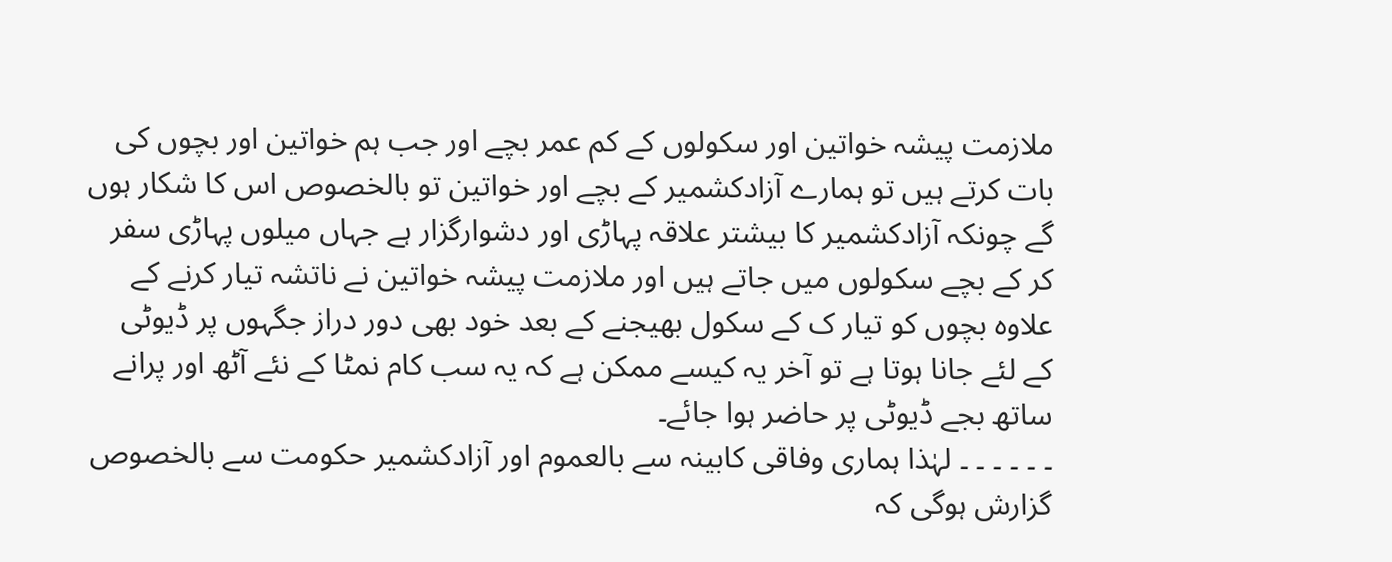ملازمت پیشہ خواتین اور سکولوں کے کم عمر بچے اور جب ہم خواتین اور بچوں کی بات کرتے ہیں تو ہمارے آزادکشمیر کے بچے اور خواتین تو بالخصوص اس کا شکار ہوں گے چونکہ آزادکشمیر کا بیشتر علاقہ پہاڑی اور دشوارگزار ہے جہاں میلوں پہاڑی سفر کر کے بچے سکولوں میں جاتے ہیں اور ملازمت پیشہ خواتین نے ناتشہ تیار کرنے کے علاوہ بچوں کو تیار ک کے سکول بھیجنے کے بعد خود بھی دور دراز جگہوں پر ڈیوٹی کے لئے جانا ہوتا ہے تو آخر یہ کیسے ممکن ہے کہ یہ سب کام نمٹا کے نئے آٹھ اور پرانے ساتھ بجے ڈیوٹی پر حاضر ہوا جائے۔
۔ ۔ ۔ ۔ ۔ ۔ لہٰذا ہماری وفاقی کابینہ سے بالعموم اور آزادکشمیر حکومت سے بالخصوص گزارش ہوگی کہ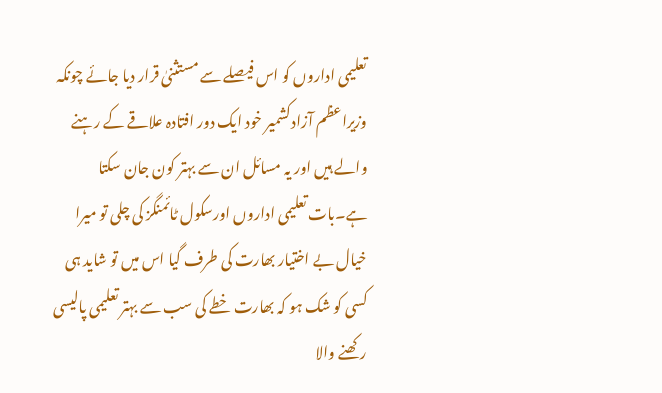تعلیمی اداروں کو اس فیصلے سے مستثنیٰ قرار دیا جائے چونکہ وزیراعظم آزادکشمیر خود ایک دور افتادہ علاقے کے رہنے والے ہیں اور یہ مسائل ان سے بہتر کون جان سکتا ہے۔بات تعلیمی اداروں اورسکول ٹائمنگز کی چلی تو میرا خیال بے اختیار بھارت کی طرف گیا اس میں تو شاید ہی کسی کو شک ہو کہ بھارت خطے کی سب سے بہتر تعلیمی پالیسی رکھنے والا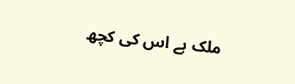ملک ہے اس کی کچھ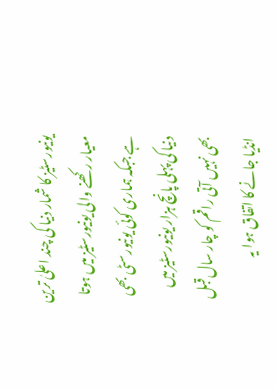یونیورسٹیز کا شمار دنیا کی چند اعلیٰ ترین معیار رکھنے والی یونیورسٹیز میں ہوتا ہے جبکہ ہماری کوئی یونیورسٹی بھی دنیا کی پہلی پانچ ہزار یونیورسٹیز میں بھی نہیں آتی راقم کو چار سال قبل انڈیا جانے کا اتفاق ہوا یہ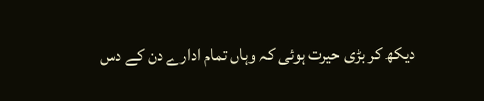دیکھ کر بڑی حیرت ہوئی کہ وہاں تمام ادارے دن کے دس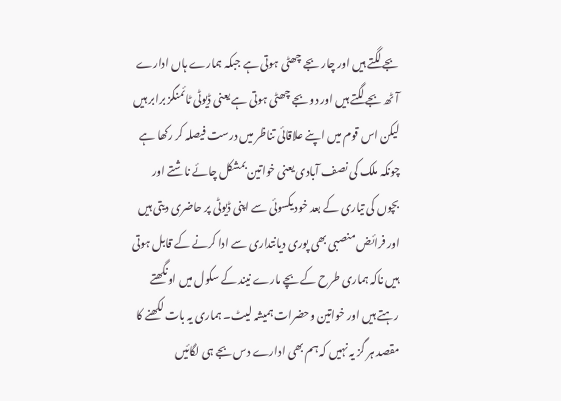بجے لگتے ہیں اور چار بجے چھٹی ہوتی ہے جبکہ ہمارے ہاں ادارے آٹھ بجے لگتے ہیں اور دو بجے چھٹی ہوتی ہے یعنی ڈیوٹی ٹائمنگز برابر ہیں لیکن اس قوم میں اپنے علاقائی تناظر میں درست فیصلہ کر رکھا ہے چونکہ ملک کی نصف آبادی یعنی خواتین بمشکل چائے ناشتے اور بچوں کی تیاری کے بعد خود یکسوئی سے اپنی ڈیوٹی پر حاضری دیتی ہیں اور فرائض منصبی بھی پوری دیانتداری سے ادا کرنے کے قابل ہوتی ہیں ناکہ ہماری طرح کے بچے مارے نیند کے سکول میں اونگھتے رہتے ہیں اور خواتین وحضرات ہمیشہ لیٹ۔ ہماری یہ بات لکھنے کا مقصد ہر گز یہ نہیں کہ ہم بھی ادارے دس بجے ہی لگائیں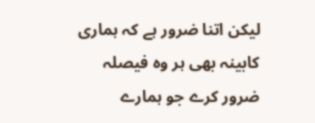لیکن اتنا ضرور ہے کہ ہماری کابینہ بھی ہر وہ فیصلہ ضرور کرے جو ہمارے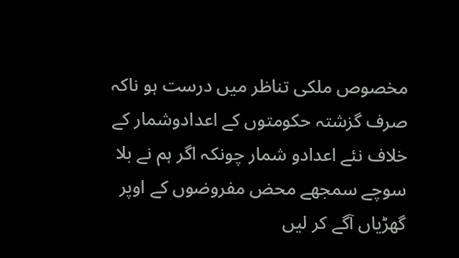مخصوص ملکی تناظر میں درست ہو ناکہ صرف گزشتہ حکومتوں کے اعدادوشمار کے خلاف نئے اعدادو شمار چونکہ اگر ہم نے بلا سوچے سمجھے محض مفروضوں کے اوپر گھڑیاں آگے کر لیں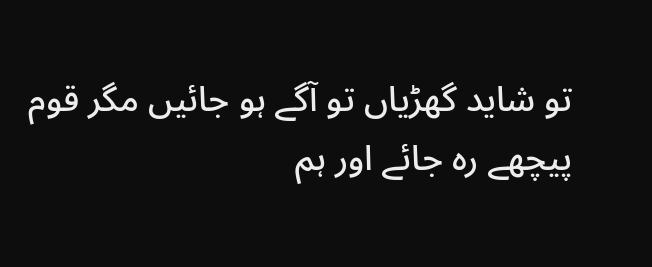تو شاید گھڑیاں تو آگے ہو جائیں مگر قوم پیچھے رہ جائے اور ہم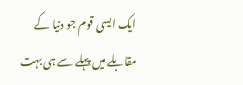ایک ایسی قوم جو دنیا کے مقابلے میں پہلے سے ہی بہت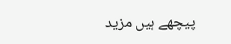پیچھے ہیں مزید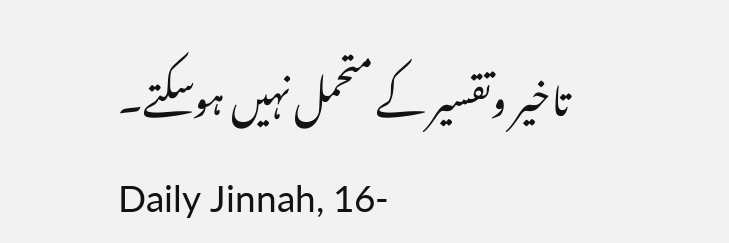تاخیر وتقسیر کے متحمل نہیں ہوسکتے۔
Daily Jinnah, 16-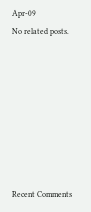Apr-09
No related posts.








Recent Comments